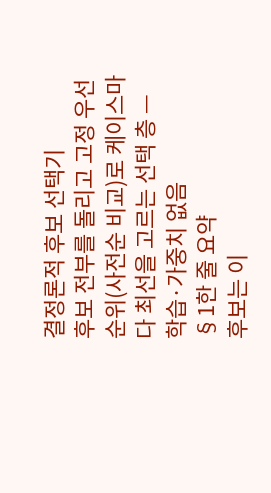결정론적 후보 선택기
후보 전부를 돌리고 고정 우선순위(사전순 비교)로 케이스마다 최선을 고르는 선택 층 — 학습·가중치 없음
§1한 줄 요약
후보는 이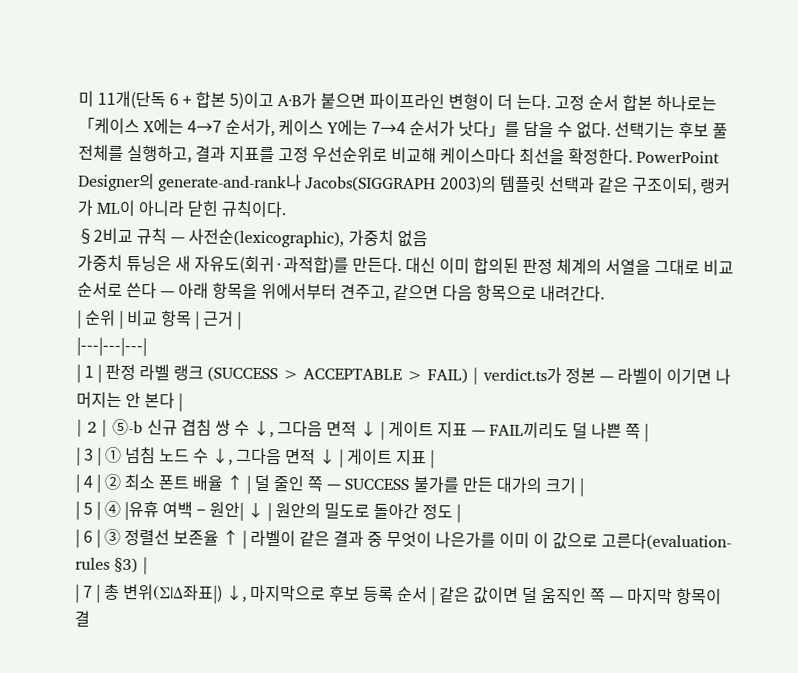미 11개(단독 6 + 합본 5)이고 A·B가 붙으면 파이프라인 변형이 더 는다. 고정 순서 합본 하나로는 「케이스 X에는 4→7 순서가, 케이스 Y에는 7→4 순서가 낫다」를 담을 수 없다. 선택기는 후보 풀 전체를 실행하고, 결과 지표를 고정 우선순위로 비교해 케이스마다 최선을 확정한다. PowerPoint Designer의 generate-and-rank나 Jacobs(SIGGRAPH 2003)의 템플릿 선택과 같은 구조이되, 랭커가 ML이 아니라 닫힌 규칙이다.
§2비교 규칙 — 사전순(lexicographic), 가중치 없음
가중치 튜닝은 새 자유도(회귀·과적합)를 만든다. 대신 이미 합의된 판정 체계의 서열을 그대로 비교 순서로 쓴다 — 아래 항목을 위에서부터 견주고, 같으면 다음 항목으로 내려간다.
| 순위 | 비교 항목 | 근거 |
|---|---|---|
| 1 | 판정 라벨 랭크 (SUCCESS > ACCEPTABLE > FAIL) | verdict.ts가 정본 — 라벨이 이기면 나머지는 안 본다 |
| 2 | ⑤-b 신규 겹침 쌍 수 ↓, 그다음 면적 ↓ | 게이트 지표 — FAIL끼리도 덜 나쁜 쪽 |
| 3 | ① 넘침 노드 수 ↓, 그다음 면적 ↓ | 게이트 지표 |
| 4 | ② 최소 폰트 배율 ↑ | 덜 줄인 쪽 — SUCCESS 불가를 만든 대가의 크기 |
| 5 | ④ |유휴 여백 − 원안| ↓ | 원안의 밀도로 돌아간 정도 |
| 6 | ③ 정렬선 보존율 ↑ | 라벨이 같은 결과 중 무엇이 나은가를 이미 이 값으로 고른다(evaluation-rules §3) |
| 7 | 총 변위(Σ|Δ좌표|) ↓, 마지막으로 후보 등록 순서 | 같은 값이면 덜 움직인 쪽 — 마지막 항목이 결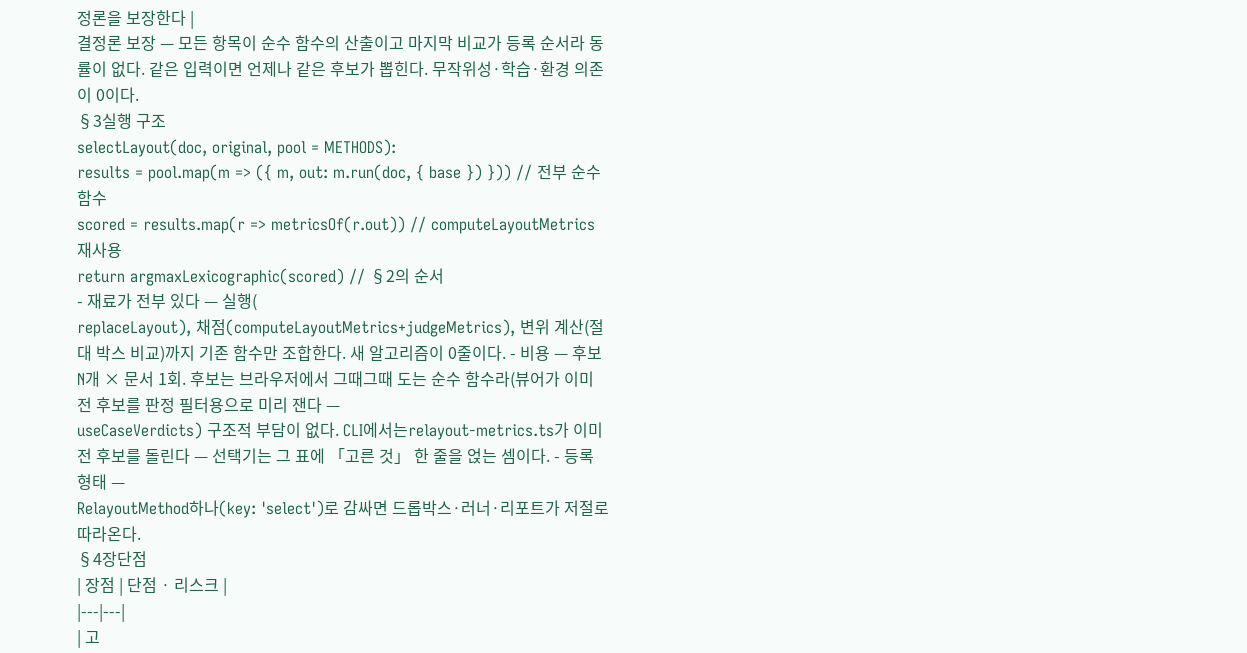정론을 보장한다 |
결정론 보장 — 모든 항목이 순수 함수의 산출이고 마지막 비교가 등록 순서라 동률이 없다. 같은 입력이면 언제나 같은 후보가 뽑힌다. 무작위성·학습·환경 의존이 0이다.
§3실행 구조
selectLayout(doc, original, pool = METHODS):
results = pool.map(m => ({ m, out: m.run(doc, { base }) })) // 전부 순수 함수
scored = results.map(r => metricsOf(r.out)) // computeLayoutMetrics 재사용
return argmaxLexicographic(scored) // §2의 순서
- 재료가 전부 있다 — 실행(
replaceLayout), 채점(computeLayoutMetrics+judgeMetrics), 변위 계산(절대 박스 비교)까지 기존 함수만 조합한다. 새 알고리즘이 0줄이다. - 비용 — 후보 N개 × 문서 1회. 후보는 브라우저에서 그때그때 도는 순수 함수라(뷰어가 이미 전 후보를 판정 필터용으로 미리 잰다 —
useCaseVerdicts) 구조적 부담이 없다. CLI에서는relayout-metrics.ts가 이미 전 후보를 돌린다 — 선택기는 그 표에 「고른 것」 한 줄을 얹는 셈이다. - 등록 형태 —
RelayoutMethod하나(key: 'select')로 감싸면 드롭박스·러너·리포트가 저절로 따라온다.
§4장단점
| 장점 | 단점 · 리스크 |
|---|---|
| 고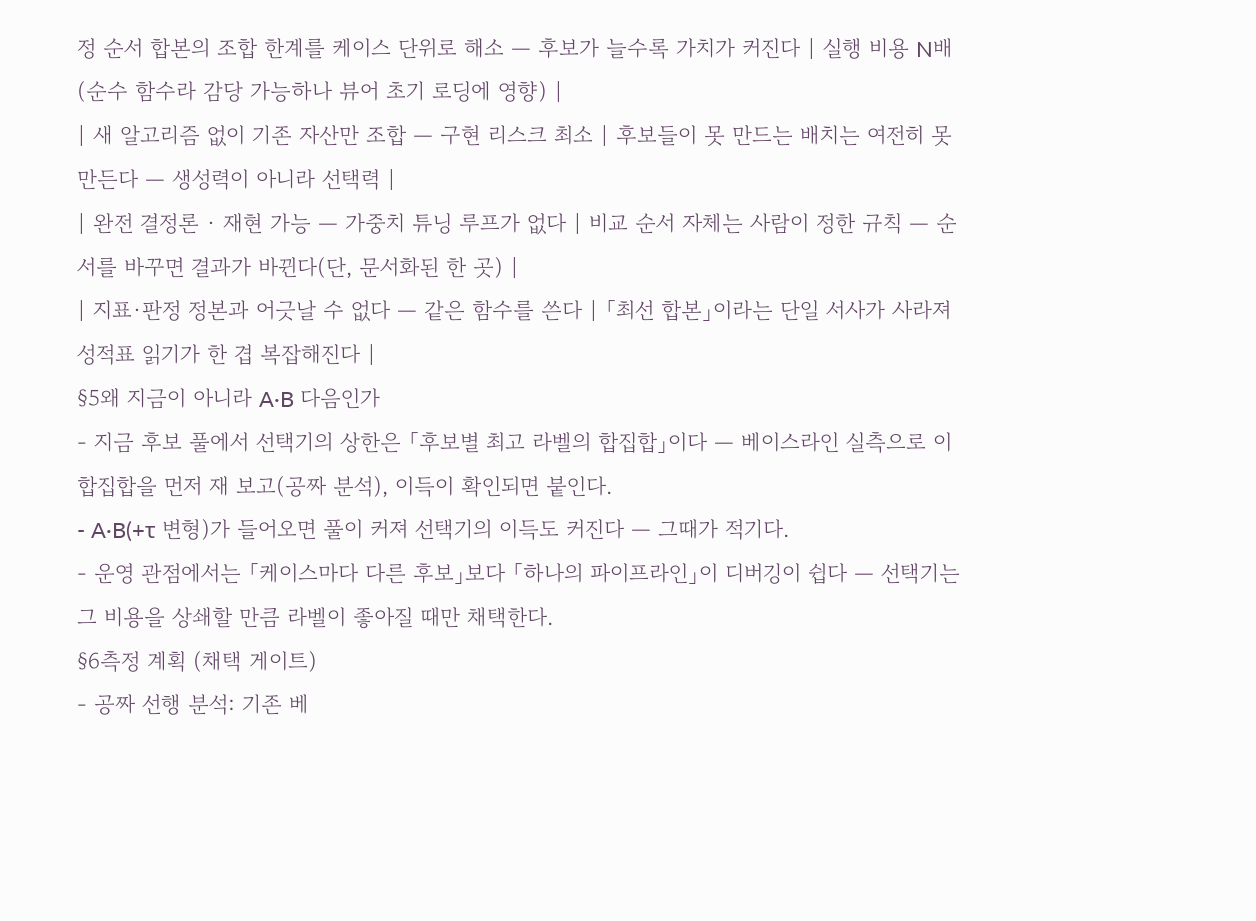정 순서 합본의 조합 한계를 케이스 단위로 해소 — 후보가 늘수록 가치가 커진다 | 실행 비용 N배 (순수 함수라 감당 가능하나 뷰어 초기 로딩에 영향) |
| 새 알고리즘 없이 기존 자산만 조합 — 구현 리스크 최소 | 후보들이 못 만드는 배치는 여전히 못 만든다 — 생성력이 아니라 선택력 |
| 완전 결정론 · 재현 가능 — 가중치 튜닝 루프가 없다 | 비교 순서 자체는 사람이 정한 규칙 — 순서를 바꾸면 결과가 바뀐다(단, 문서화된 한 곳) |
| 지표·판정 정본과 어긋날 수 없다 — 같은 함수를 쓴다 | 「최선 합본」이라는 단일 서사가 사라져 성적표 읽기가 한 겹 복잡해진다 |
§5왜 지금이 아니라 A·B 다음인가
- 지금 후보 풀에서 선택기의 상한은 「후보별 최고 라벨의 합집합」이다 — 베이스라인 실측으로 이 합집합을 먼저 재 보고(공짜 분석), 이득이 확인되면 붙인다.
- A·B(+τ 변형)가 들어오면 풀이 커져 선택기의 이득도 커진다 — 그때가 적기다.
- 운영 관점에서는 「케이스마다 다른 후보」보다 「하나의 파이프라인」이 디버깅이 쉽다 — 선택기는 그 비용을 상쇄할 만큼 라벨이 좋아질 때만 채택한다.
§6측정 계획 (채택 게이트)
- 공짜 선행 분석: 기존 베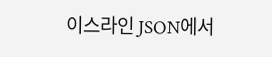이스라인 JSON에서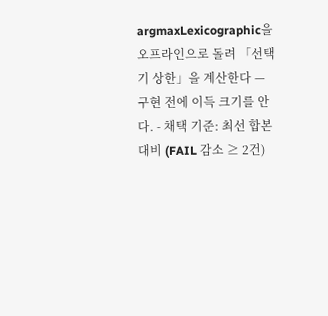argmaxLexicographic을 오프라인으로 돌려 「선택기 상한」을 계산한다 — 구현 전에 이득 크기를 안다. - 채택 기준: 최선 합본 대비 (FAIL 감소 ≥ 2건)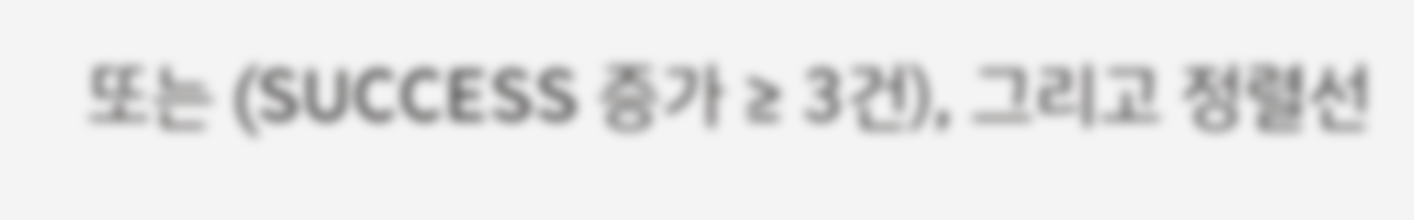또는 (SUCCESS 증가 ≥ 3건), 그리고 정렬선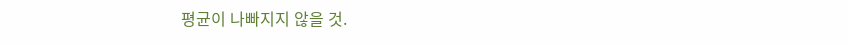평균이 나빠지지 않을 것.